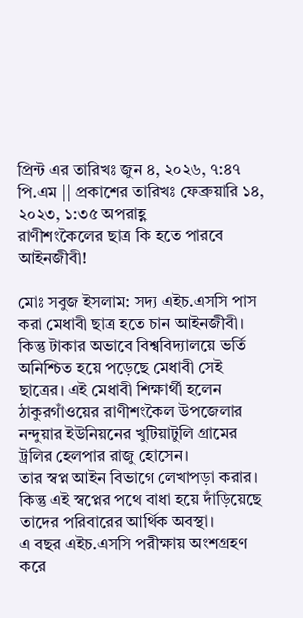প্রিন্ট এর তারিখঃ জুন ৪, ২০২৬, ৭:৪৭ পি.এম || প্রকাশের তারিখঃ ফেব্রুয়ারি ১৪, ২০২৩, ১:৩৫ অপরাহ্ণ
রাণীশংকৈলের ছাত্র কি হতে পারবে আইনজীবী!

মোঃ সবুজ ইসলাম: সদ্য এইচ.এসসি পাস করা মেধাবী ছাত্র হতে চান আইনজীবী। কিন্তু টাকার অভাবে বিশ্ববিদ্যালয়ে ভর্তি অনিশ্চিত হয়ে পড়েছে মেধাবী সেই ছাত্রের। এই মেধাবী শিক্ষার্থী হলেন ঠাকুরগাঁওয়ের রাণীশংকৈল উপজেলার নন্দুয়ার ইউনিয়নের খুটিয়াটুলি গ্রামের ট্রলির হেলপার রাজু হোসেন।
তার স্বপ্ন আইন বিভাগে লেখাপড়া করার। কিন্তু এই স্বপ্নের পথে বাধা হয়ে দাঁড়িয়েছে তাদের পরিবারের আর্থিক অবস্থা।
এ বছর এইচ.এসসি পরীক্ষায় অংশগ্রহণ করে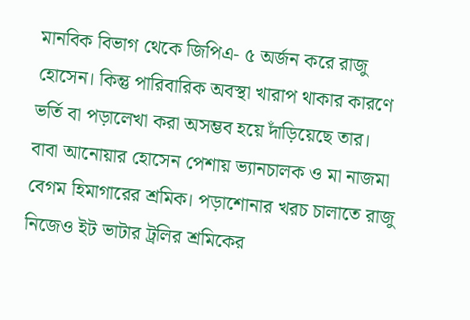মানবিক বিভাগ থেকে জিপিএ- ৫ অর্জন করে রাজু হোসেন। কিন্তু পারিবারিক অবস্থা খারাপ থাকার কারণে ভর্তি বা পড়ালেখা করা অসম্ভব হয়ে দাঁড়িয়েছে তার।
বাবা আনোয়ার হোসেন পেশায় ভ্যানচালক ও মা নাজমা বেগম হিমাগারের শ্রমিক। পড়াশোনার খরচ চালাতে রাজু নিজেও ইট ভাটার ট্রলির শ্রমিকের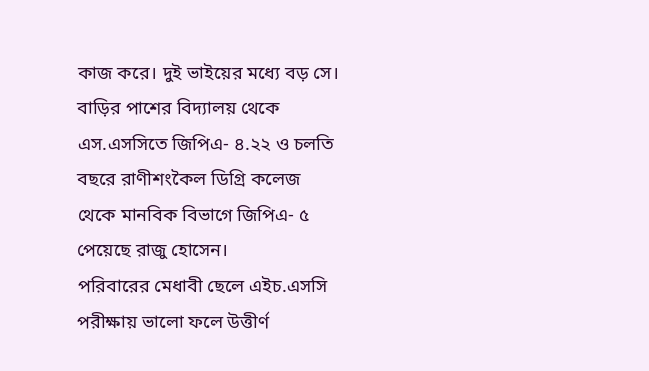কাজ করে। দুই ভাইয়ের মধ্যে বড় সে। বাড়ির পাশের বিদ্যালয় থেকে এস.এসসিতে জিপিএ- ৪.২২ ও চলতি বছরে রাণীশংকৈল ডিগ্রি কলেজ থেকে মানবিক বিভাগে জিপিএ- ৫ পেয়েছে রাজু হোসেন।
পরিবারের মেধাবী ছেলে এইচ.এসসি পরীক্ষায় ভালো ফলে উত্তীর্ণ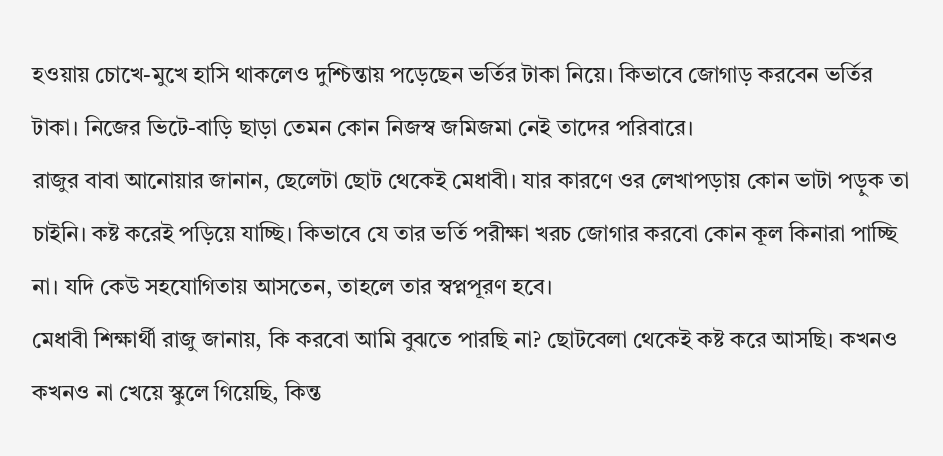হওয়ায় চোখে-মুখে হাসি থাকলেও দুশ্চিন্তায় পড়েছেন ভর্তির টাকা নিয়ে। কিভাবে জোগাড় করবেন ভর্তির টাকা। নিজের ভিটে-বাড়ি ছাড়া তেমন কোন নিজস্ব জমিজমা নেই তাদের পরিবারে।
রাজুর বাবা আনোয়ার জানান, ছেলেটা ছোট থেকেই মেধাবী। যার কারণে ওর লেখাপড়ায় কোন ভাটা পড়ুক তা চাইনি। কষ্ট করেই পড়িয়ে যাচ্ছি। কিভাবে যে তার ভর্তি পরীক্ষা খরচ জোগার করবো কোন কূল কিনারা পাচ্ছি না। যদি কেউ সহযোগিতায় আসতেন, তাহলে তার স্বপ্নপূরণ হবে।
মেধাবী শিক্ষার্থী রাজু জানায়, কি করবো আমি বুঝতে পারছি না? ছোটবেলা থেকেই কষ্ট করে আসছি। কখনও কখনও না খেয়ে স্কুলে গিয়েছি, কিন্ত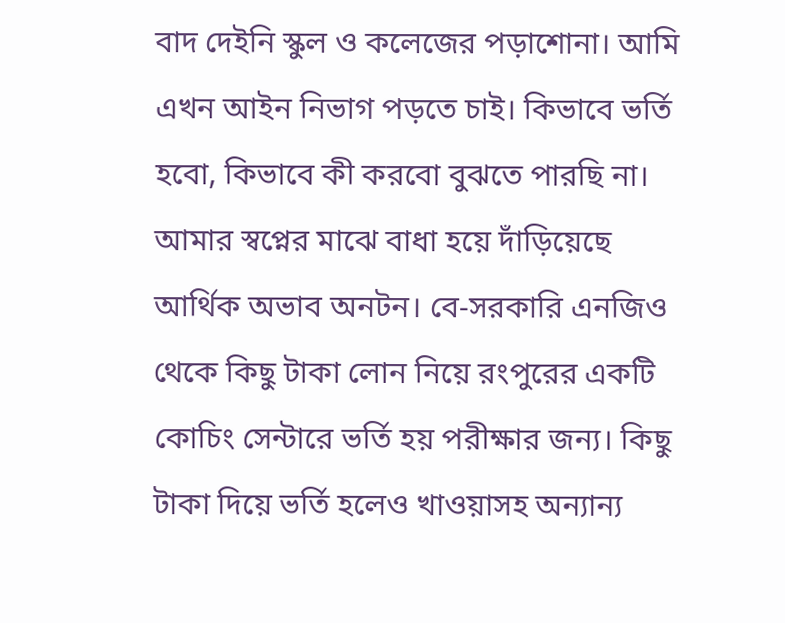বাদ দেইনি স্কুল ও কলেজের পড়াশোনা। আমি এখন আইন নিভাগ পড়তে চাই। কিভাবে ভর্তি হবো, কিভাবে কী করবো বুঝতে পারছি না। আমার স্বপ্নের মাঝে বাধা হয়ে দাঁড়িয়েছে আর্থিক অভাব অনটন। বে-সরকারি এনজিও থেকে কিছু টাকা লোন নিয়ে রংপুরের একটি কোচিং সেন্টারে ভর্তি হয় পরীক্ষার জন্য। কিছু টাকা দিয়ে ভর্তি হলেও খাওয়াসহ অন্যান্য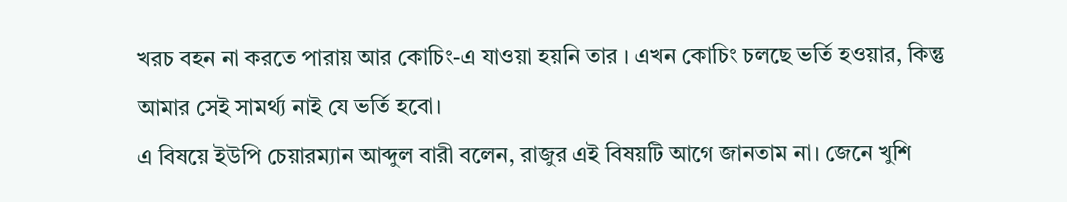খরচ বহন না করতে পারায় আর কোচিং-এ যাওয়া হয়নি তার । এখন কোচিং চলছে ভর্তি হওয়ার, কিন্তু আমার সেই সামর্থ্য নাই যে ভর্তি হবো।
এ বিষয়ে ইউপি চেয়ারম্যান আব্দুল বারী বলেন, রাজুর এই বিষয়টি আগে জানতাম না। জেনে খুশি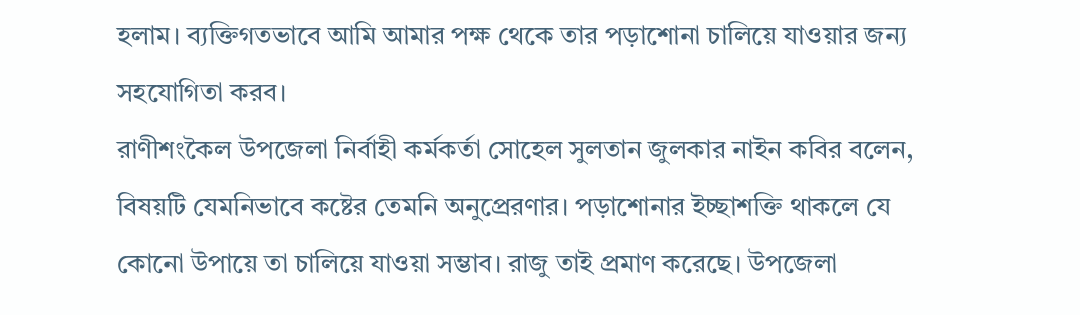হলাম। ব্যক্তিগতভাবে আমি আমার পক্ষ থেকে তার পড়াশোনা চালিয়ে যাওয়ার জন্য সহযোগিতা করব।
রাণীশংকৈল উপজেলা নির্বাহী কর্মকর্তা সোহেল সুলতান জুলকার নাইন কবির বলেন, বিষয়টি যেমনিভাবে কষ্টের তেমনি অনুপ্রেরণার। পড়াশোনার ইচ্ছাশক্তি থাকলে যে কোনো উপায়ে তা চালিয়ে যাওয়া সম্ভাব। রাজু তাই প্রমাণ করেছে। উপজেলা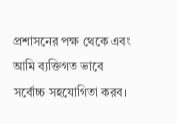প্রশাসনের পক্ষ থেকে এবং আমি ব্যক্তিগত ভাবে সর্বোচ্চ সহযোগিতা করব।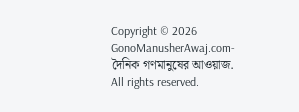Copyright © 2026 GonoManusherAwaj.com-দৈনিক গণমানুষের আওয়াজ. All rights reserved.